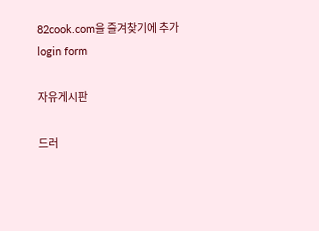82cook.com을 즐겨찾기에 추가
login form

자유게시판

드러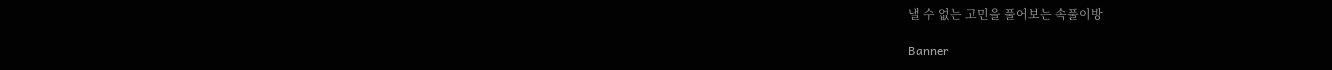낼 수 없는 고민을 풀어보는 속풀이방

Banner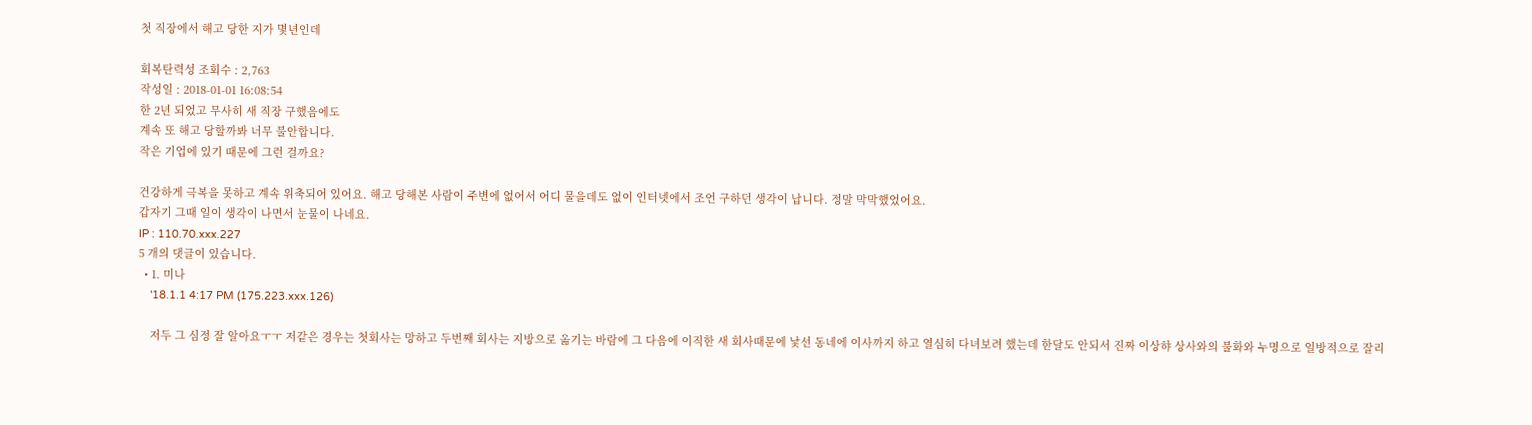첫 직장에서 해고 당한 지가 몇년인데

회복탄력성 조회수 : 2,763
작성일 : 2018-01-01 16:08:54
한 2년 되었고 무사히 새 직장 구했음에도
계속 또 해고 당할까봐 너무 불안합니다.
작은 기업에 있기 때문에 그런 걸까요?

건강하게 극복을 못하고 계속 위축되어 있어요. 해고 당해본 사람이 주변에 없어서 어디 물을데도 없이 인터넷에서 조언 구하던 생각이 납니다. 정말 막막했었어요.
갑자기 그때 일이 생각이 나면서 눈물이 나네요.
IP : 110.70.xxx.227
5 개의 댓글이 있습니다.
  • 1. 미나
    '18.1.1 4:17 PM (175.223.xxx.126)

    저두 그 심정 잘 알아요ㅜㅜ 저같은 경우는 첫회사는 망하고 두번째 회사는 지방으로 옮기는 바람에 그 다음에 이직한 새 회사때문에 낯선 동네에 이사까지 하고 열심히 다녀보려 했는데 한달도 안되서 진짜 이상햐 상사와의 불화와 누명으로 일방적으로 잘리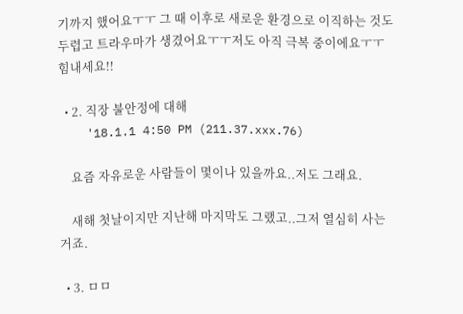기까지 했어요ㅜㅜ 그 때 이후로 새로운 환경으로 이직하는 것도 두렵고 트라우마가 생겼어요ㅜㅜ저도 아직 극복 중이에요ㅜㅜ힘내세요!!

  • 2. 직장 불안정에 대해
    '18.1.1 4:50 PM (211.37.xxx.76)

    요즘 자유로운 사람들이 몇이나 있을까요..저도 그래요.

    새해 첫날이지만 지난해 마지막도 그랬고..그저 열심히 사는 거죠.

  • 3. ㅁㅁ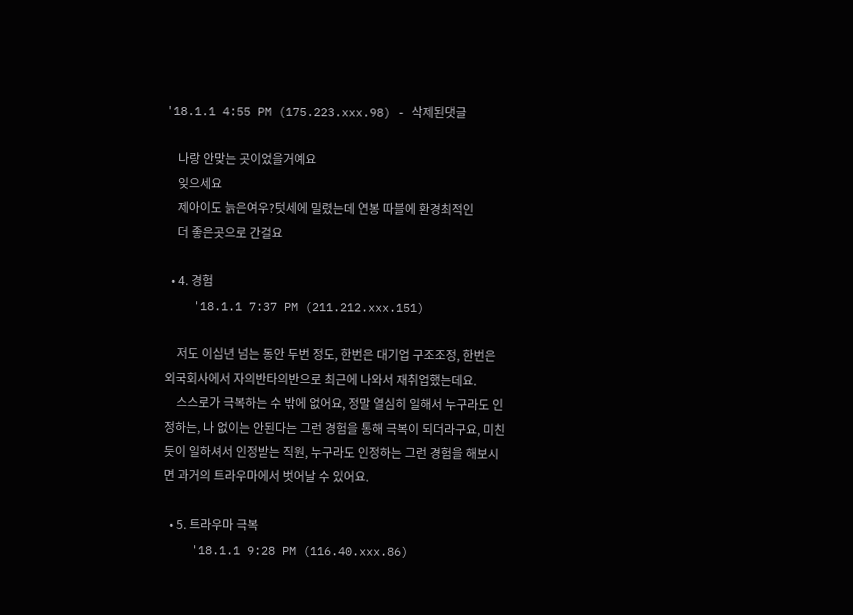'18.1.1 4:55 PM (175.223.xxx.98) - 삭제된댓글

    나랑 안맞는 곳이었을거예요
    잊으세요
    제아이도 늙은여우?텃세에 밀렸는데 연봉 따블에 환경최적인
    더 좋은곳으로 간걸요

  • 4. 경험
    '18.1.1 7:37 PM (211.212.xxx.151)

    저도 이십년 넘는 동안 두번 정도, 한번은 대기업 구조조정, 한번은 외국회사에서 자의반타의반으로 최근에 나와서 재취업했는데요.
    스스로가 극복하는 수 밖에 없어요, 정말 열심히 일해서 누구라도 인정하는, 나 없이는 안된다는 그런 경험을 통해 극복이 되더라구요, 미친듯이 일하셔서 인정받는 직원, 누구라도 인정하는 그런 경험을 해보시면 과거의 트라우마에서 벗어날 수 있어요.

  • 5. 트라우마 극복
    '18.1.1 9:28 PM (116.40.xxx.86)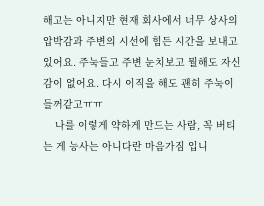해고는 아니지만 현재 회사에서 너무 상사의 압박감과 주변의 시선에 힘든 시간을 보내고 있어요. 주눅들고 주변 눈치보고 뭘해도 자신감이 없어요. 다시 이직을 해도 괜히 주눅이 들꺼같고ㅠㅠ
    나를 이렇게 약하게 만드는 사람, 꼭 버티는 게 능사는 아니다란 마음가짐 입니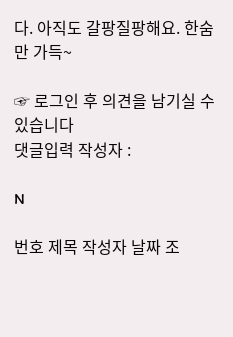다. 아직도 갈팡질팡해요. 한숨만 가득~

☞ 로그인 후 의견을 남기실 수 있습니다
댓글입력 작성자 :

N

번호 제목 작성자 날짜 조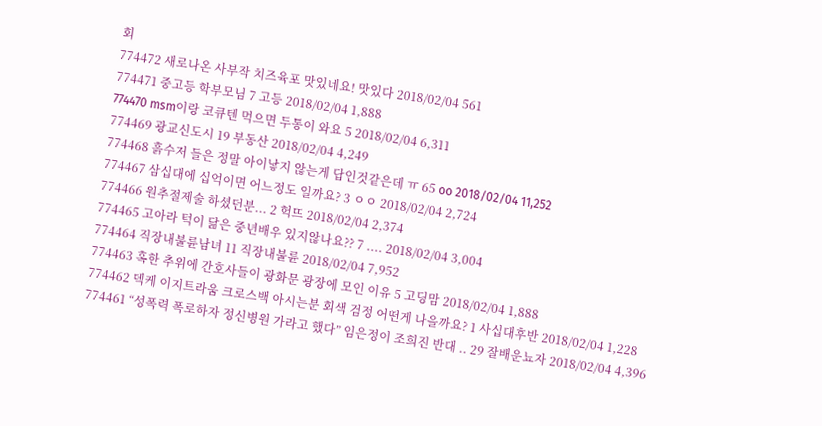회
774472 새로나온 사부작 치즈육포 맛있네요! 맛있다 2018/02/04 561
774471 중고등 학부모님 7 고등 2018/02/04 1,888
774470 msm이랑 코큐텐 먹으면 두통이 와요 5 2018/02/04 6,311
774469 광교신도시 19 부동산 2018/02/04 4,249
774468 흙수저 들은 정말 아이낳지 않는게 답인것같은데 ㅠ 65 oo 2018/02/04 11,252
774467 삼십대에 십억이면 어느정도 일까요? 3 ㅇㅇ 2018/02/04 2,724
774466 원추절제술 하셨던분... 2 헉뜨 2018/02/04 2,374
774465 고아라 턱이 닮은 중년배우 있지않나요?? 7 .... 2018/02/04 3,004
774464 직장내불륜남녀 11 직장내불륜 2018/02/04 7,952
774463 혹한 추위에 간호사들이 광화문 광장에 모인 이유 5 고딩맘 2018/02/04 1,888
774462 덱케 이지트라움 크로스백 아시는분 회색 검정 어떤게 나을까요? 1 사십대후반 2018/02/04 1,228
774461 “성폭력 폭로하자 정신병원 가라고 했다” 임은정이 조희진 반대 .. 29 잘배운뇨자 2018/02/04 4,396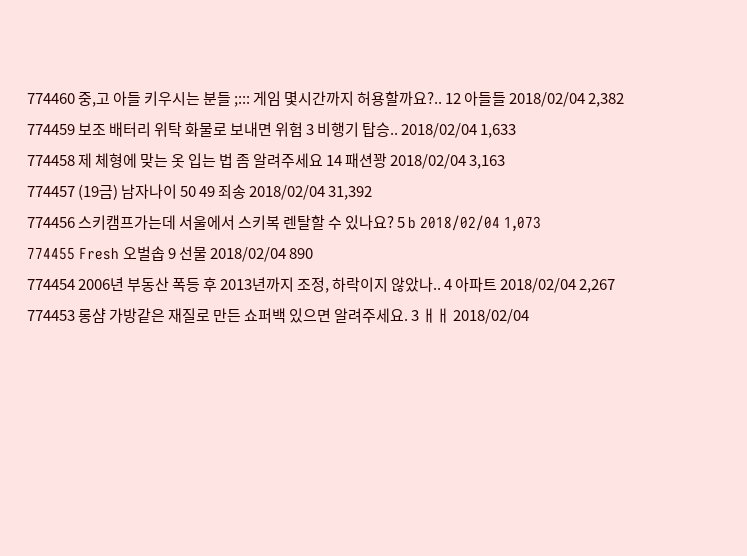774460 중,고 아들 키우시는 분들 ;::: 게임 몇시간까지 허용할까요?.. 12 아들들 2018/02/04 2,382
774459 보조 배터리 위탁 화물로 보내면 위험 3 비행기 탑승.. 2018/02/04 1,633
774458 제 체형에 맞는 옷 입는 법 좀 알려주세요 14 패션꽝 2018/02/04 3,163
774457 (19금) 남자나이 50 49 죄송 2018/02/04 31,392
774456 스키캠프가는데 서울에서 스키복 렌탈할 수 있나요? 5 b 2018/02/04 1,073
774455 Fresh 오벌솝 9 선물 2018/02/04 890
774454 2006년 부동산 폭등 후 2013년까지 조정, 하락이지 않았나.. 4 아파트 2018/02/04 2,267
774453 롱샴 가방같은 재질로 만든 쇼퍼백 있으면 알려주세요. 3 ㅐㅐ 2018/02/04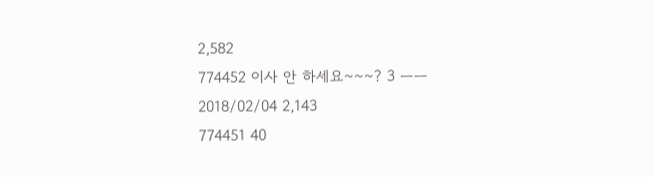2,582
774452 이사 안 하세요~~~? 3 ㅡㅡ 2018/02/04 2,143
774451 40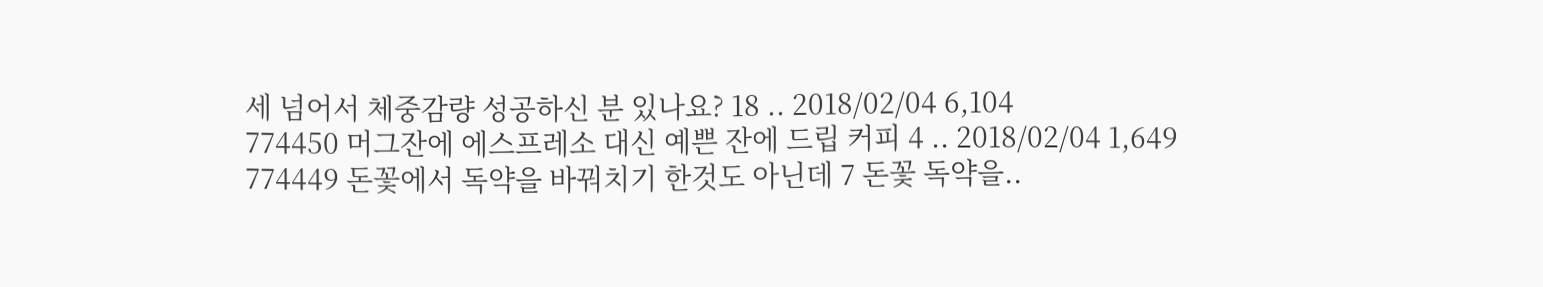세 넘어서 체중감량 성공하신 분 있나요? 18 .. 2018/02/04 6,104
774450 머그잔에 에스프레소 대신 예쁜 잔에 드립 커피 4 .. 2018/02/04 1,649
774449 돈꽃에서 독약을 바꿔치기 한것도 아닌데 7 돈꽃 독약을..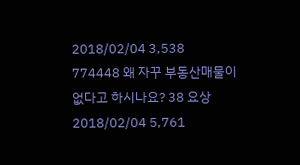2018/02/04 3,538
774448 왜 자꾸 부동산매물이 없다고 하시나요? 38 요상 2018/02/04 5,761